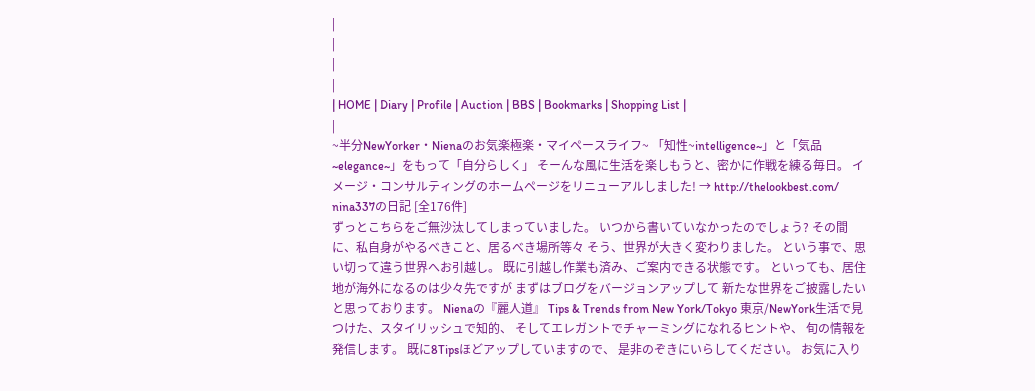|
|
|
|
| HOME | Diary | Profile | Auction | BBS | Bookmarks | Shopping List |
|
~半分NewYorker・Nienaのお気楽極楽・マイペースライフ~ 「知性~intelligence~」と「気品~elegance~」をもって「自分らしく」 そーんな風に生活を楽しもうと、密かに作戦を練る毎日。 イメージ・コンサルティングのホームページをリニューアルしました! → http://thelookbest.com/ nina337の日記 [全176件]
ずっとこちらをご無沙汰してしまっていました。 いつから書いていなかったのでしょう? その間に、私自身がやるべきこと、居るべき場所等々 そう、世界が大きく変わりました。 という事で、思い切って違う世界へお引越し。 既に引越し作業も済み、ご案内できる状態です。 といっても、居住地が海外になるのは少々先ですが まずはブログをバージョンアップして 新たな世界をご披露したいと思っております。 Nienaの『麗人道』 Tips & Trends from New York/Tokyo 東京/NewYork生活で見つけた、スタイリッシュで知的、 そしてエレガントでチャーミングになれるヒントや、 旬の情報を発信します。 既に8Tipsほどアップしていますので、 是非のぞきにいらしてください。 お気に入り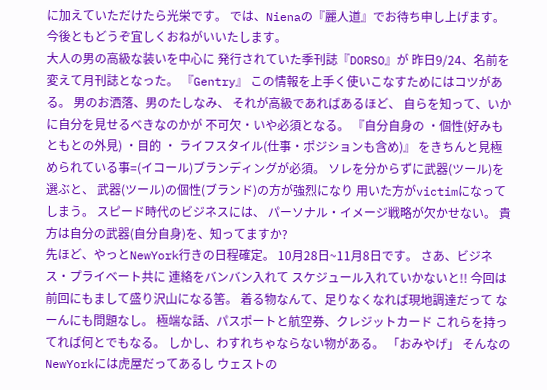に加えていただけたら光栄です。 では、Nienaの『麗人道』でお待ち申し上げます。 今後ともどうぞ宜しくおねがいいたします。
大人の男の高級な装いを中心に 発行されていた季刊誌『DORSO』が 昨日9/24、名前を変えて月刊誌となった。 『Gentry』 この情報を上手く使いこなすためにはコツがある。 男のお洒落、男のたしなみ、 それが高級であればあるほど、 自らを知って、いかに自分を見せるべきなのかが 不可欠・いや必須となる。 『自分自身の ・個性(好みもともとの外見) ・目的 ・ ライフスタイル(仕事・ポジションも含め)』 をきちんと見極められている事=(イコール)ブランディングが必須。 ソレを分からずに武器(ツール)を選ぶと、 武器(ツール)の個性(ブランド)の方が強烈になり 用いた方がvictimになってしまう。 スピード時代のビジネスには、 パーソナル・イメージ戦略が欠かせない。 貴方は自分の武器(自分自身)を、知ってますか?
先ほど、やっとNewYork行きの日程確定。 10月28日~11月8日です。 さあ、ビジネス・プライベート共に 連絡をバンバン入れて スケジュール入れていかないと!! 今回は前回にもまして盛り沢山になる筈。 着る物なんて、足りなくなれば現地調達だって なーんにも問題なし。 極端な話、パスポートと航空券、クレジットカード これらを持ってれば何とでもなる。 しかし、わすれちゃならない物がある。 「おみやげ」 そんなのNewYorkには虎屋だってあるし ウェストの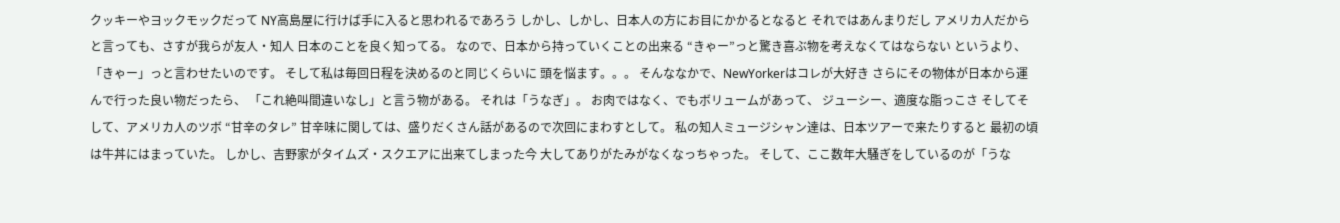クッキーやヨックモックだって NY高島屋に行けば手に入ると思われるであろう しかし、しかし、日本人の方にお目にかかるとなると それではあんまりだし アメリカ人だからと言っても、さすが我らが友人・知人 日本のことを良く知ってる。 なので、日本から持っていくことの出来る “きゃー”っと驚き喜ぶ物を考えなくてはならない というより、「きゃー」っと言わせたいのです。 そして私は毎回日程を決めるのと同じくらいに 頭を悩ます。。。 そんななかで、NewYorkerはコレが大好き さらにその物体が日本から運んで行った良い物だったら、 「これ絶叫間違いなし」と言う物がある。 それは「うなぎ」。 お肉ではなく、でもボリュームがあって、 ジューシー、適度な脂っこさ そしてそして、アメリカ人のツボ “甘辛のタレ” 甘辛味に関しては、盛りだくさん話があるので次回にまわすとして。 私の知人ミュージシャン達は、日本ツアーで来たりすると 最初の頃は牛丼にはまっていた。 しかし、吉野家がタイムズ・スクエアに出来てしまった今 大してありがたみがなくなっちゃった。 そして、ここ数年大騒ぎをしているのが「うな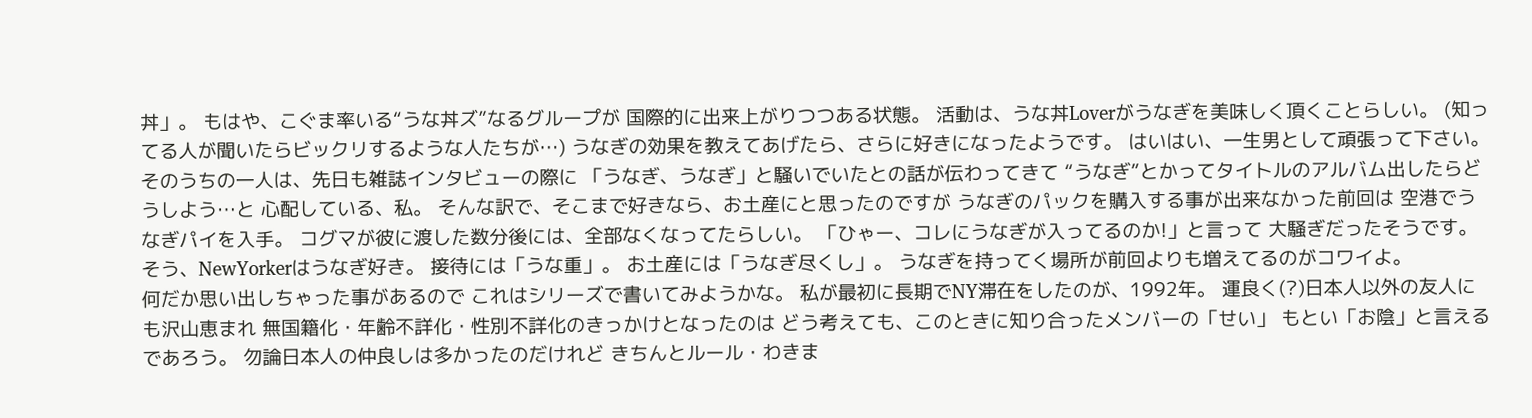丼」。 もはや、こぐま率いる“うな丼ズ”なるグループが 国際的に出来上がりつつある状態。 活動は、うな丼Loverがうなぎを美味しく頂くことらしい。 (知ってる人が聞いたらビックリするような人たちが…) うなぎの効果を教えてあげたら、さらに好きになったようです。 はいはい、一生男として頑張って下さい。 そのうちの一人は、先日も雑誌インタビューの際に 「うなぎ、うなぎ」と騒いでいたとの話が伝わってきて “うなぎ”とかってタイトルのアルバム出したらどうしよう…と 心配している、私。 そんな訳で、そこまで好きなら、お土産にと思ったのですが うなぎのパックを購入する事が出来なかった前回は 空港でうなぎパイを入手。 コグマが彼に渡した数分後には、全部なくなってたらしい。 「ひゃー、コレにうなぎが入ってるのか!」と言って 大騒ぎだったそうです。 そう、NewYorkerはうなぎ好き。 接待には「うな重」。 お土産には「うなぎ尽くし」。 うなぎを持ってく場所が前回よりも増えてるのがコワイよ。
何だか思い出しちゃった事があるので これはシリーズで書いてみようかな。 私が最初に長期でNY滞在をしたのが、1992年。 運良く(?)日本人以外の友人にも沢山恵まれ 無国籍化・年齢不詳化・性別不詳化のきっかけとなったのは どう考えても、このときに知り合ったメンバーの「せい」 もとい「お陰」と言えるであろう。 勿論日本人の仲良しは多かったのだけれど きちんとルール・わきま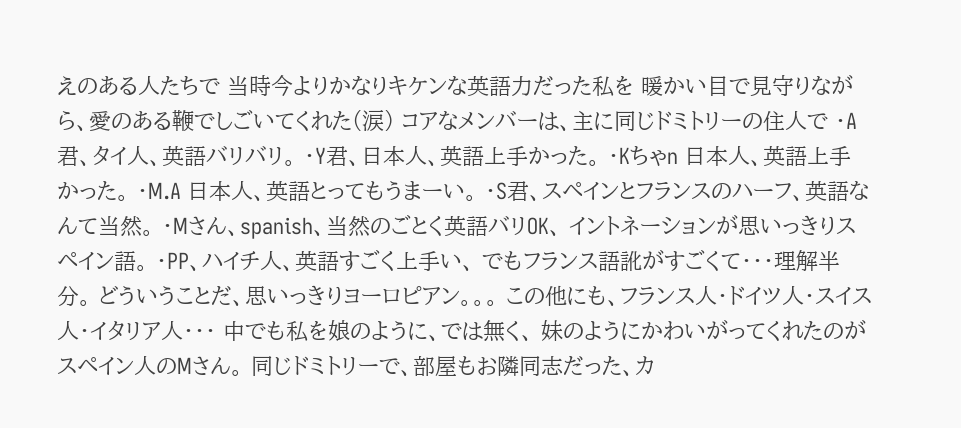えのある人たちで 当時今よりかなりキケンな英語力だった私を 暖かい目で見守りながら、愛のある鞭でしごいてくれた(涙) コアなメンバーは、主に同じドミトリーの住人で ・A君、タイ人、英語バリバリ。 ・Y君、日本人、英語上手かった。 ・Kちゃn 日本人、英語上手かった。 ・M.A 日本人、英語とってもうまーい。 ・S君、スペインとフランスのハーフ、英語なんて当然。 ・Mさん、spanish、当然のごとく英語バリOK、 イントネーションが思いっきりスペイン語。 ・PP、ハイチ人、英語すごく上手い、 でもフランス語訛がすごくて・・・理解半分。 どういうことだ、思いっきりヨーロピアン。。。 この他にも、フランス人・ドイツ人・スイス人・イタリア人・・・ 中でも私を娘のように、では無く、 妹のようにかわいがってくれたのが スペイン人のMさん。 同じドミトリーで、部屋もお隣同志だった、カ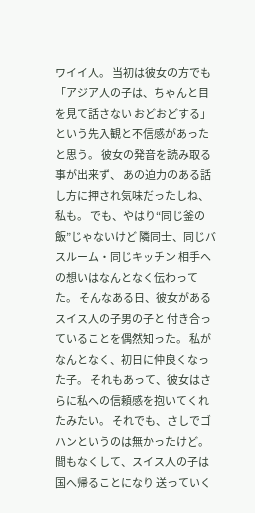ワイイ人。 当初は彼女の方でも 「アジア人の子は、ちゃんと目を見て話さない おどおどする」という先入観と不信感があったと思う。 彼女の発音を読み取る事が出来ず、 あの迫力のある話し方に押され気味だったしね、私も。 でも、やはり“同じ釜の飯”じゃないけど 隣同士、同じバスルーム・同じキッチン 相手への想いはなんとなく伝わってた。 そんなある日、彼女があるスイス人の子男の子と 付き合っていることを偶然知った。 私がなんとなく、初日に仲良くなった子。 それもあって、彼女はさらに私への信頼感を抱いてくれたみたい。 それでも、さしでゴハンというのは無かったけど。 間もなくして、スイス人の子は国へ帰ることになり 送っていく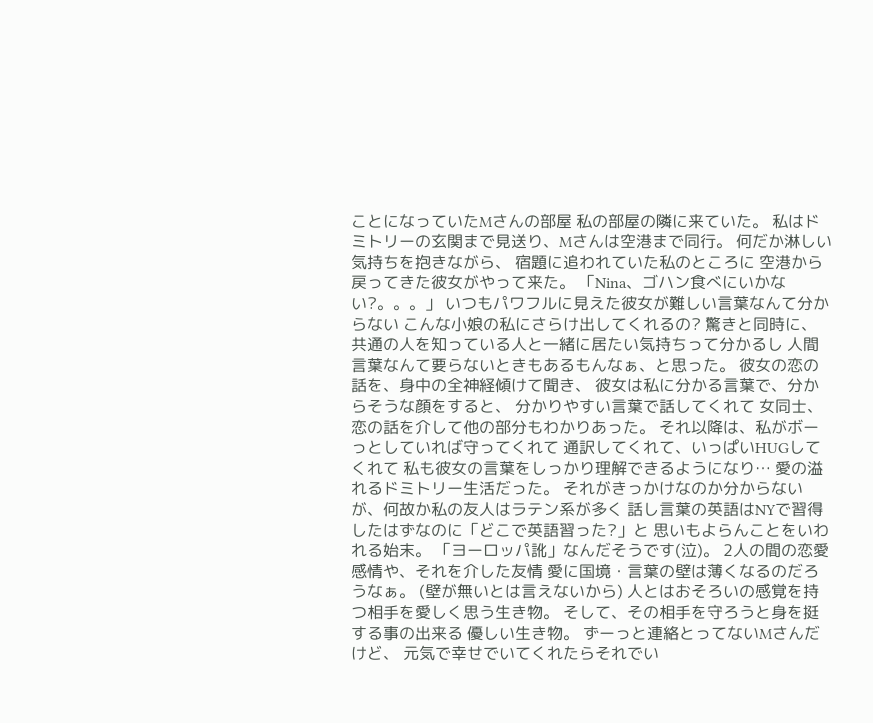ことになっていたMさんの部屋 私の部屋の隣に来ていた。 私はドミトリーの玄関まで見送り、Mさんは空港まで同行。 何だか淋しい気持ちを抱きながら、 宿題に追われていた私のところに 空港から戻ってきた彼女がやって来た。 「Nina、ゴハン食べにいかない?。。。」 いつもパワフルに見えた彼女が難しい言葉なんて分からない こんな小娘の私にさらけ出してくれるの? 驚きと同時に、 共通の人を知っている人と一緒に居たい気持ちって分かるし 人間言葉なんて要らないときもあるもんなぁ、と思った。 彼女の恋の話を、身中の全神経傾けて聞き、 彼女は私に分かる言葉で、分からそうな顔をすると、 分かりやすい言葉で話してくれて 女同士、恋の話を介して他の部分もわかりあった。 それ以降は、私がボーっとしていれば守ってくれて 通訳してくれて、いっぱいHUGしてくれて 私も彼女の言葉をしっかり理解できるようになり… 愛の溢れるドミトリー生活だった。 それがきっかけなのか分からないが、何故か私の友人はラテン系が多く 話し言葉の英語はNYで習得したはずなのに「どこで英語習った?」と 思いもよらんことをいわれる始末。 「ヨーロッパ訛」なんだそうです(泣)。 2人の間の恋愛感情や、それを介した友情 愛に国境・言葉の壁は薄くなるのだろうなぁ。 (壁が無いとは言えないから) 人とはおそろいの感覚を持つ相手を愛しく思う生き物。 そして、その相手を守ろうと身を挺する事の出来る 優しい生き物。 ずーっと連絡とってないMさんだけど、 元気で幸せでいてくれたらそれでい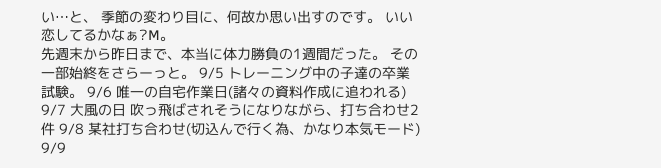い…と、 季節の変わり目に、何故か思い出すのです。 いい恋してるかなぁ?M。
先週末から昨日まで、本当に体力勝負の1週間だった。 その一部始終をさらーっと。 9/5 トレーニング中の子達の卒業試験。 9/6 唯一の自宅作業日(諸々の資料作成に追われる) 9/7 大風の日 吹っ飛ばされそうになりながら、打ち合わせ2件 9/8 某社打ち合わせ(切込んで行く為、かなり本気モード) 9/9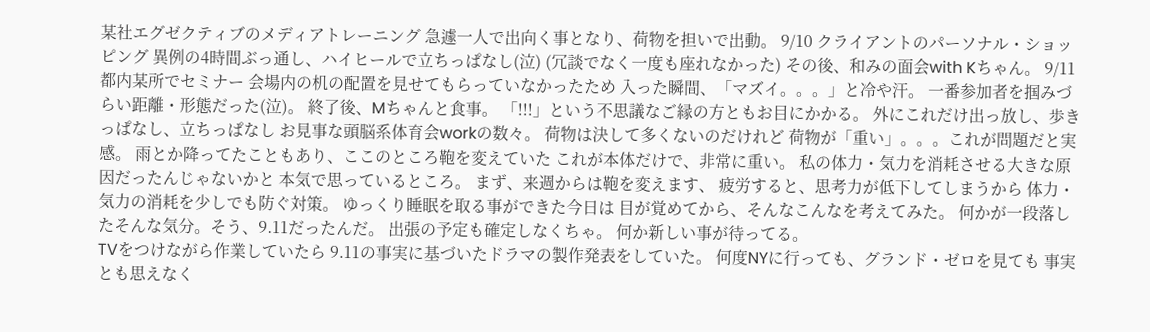某社エグゼクティブのメディアトレーニング 急遽一人で出向く事となり、荷物を担いで出動。 9/10 クライアントのパーソナル・ショッピング 異例の4時間ぶっ通し、ハイヒールで立ちっぱなし(泣) (冗談でなく一度も座れなかった) その後、和みの面会with Kちゃん。 9/11 都内某所でセミナー 会場内の机の配置を見せてもらっていなかったため 入った瞬間、「マズイ。。。」と冷や汗。 一番参加者を掴みづらい距離・形態だった(泣)。 終了後、Mちゃんと食事。 「!!!」という不思議なご縁の方ともお目にかかる。 外にこれだけ出っ放し、歩きっぱなし、立ちっぱなし お見事な頭脳系体育会workの数々。 荷物は決して多くないのだけれど 荷物が「重い」。。。これが問題だと実感。 雨とか降ってたこともあり、ここのところ鞄を変えていた これが本体だけで、非常に重い。 私の体力・気力を消耗させる大きな原因だったんじゃないかと 本気で思っているところ。 まず、来週からは鞄を変えます、 疲労すると、思考力が低下してしまうから 体力・気力の消耗を少しでも防ぐ対策。 ゆっくり睡眠を取る事ができた今日は 目が覚めてから、そんなこんなを考えてみた。 何かが一段落したそんな気分。そう、9.11だったんだ。 出張の予定も確定しなくちゃ。 何か新しい事が待ってる。
TVをつけながら作業していたら 9.11の事実に基づいたドラマの製作発表をしていた。 何度NYに行っても、グランド・ゼロを見ても 事実とも思えなく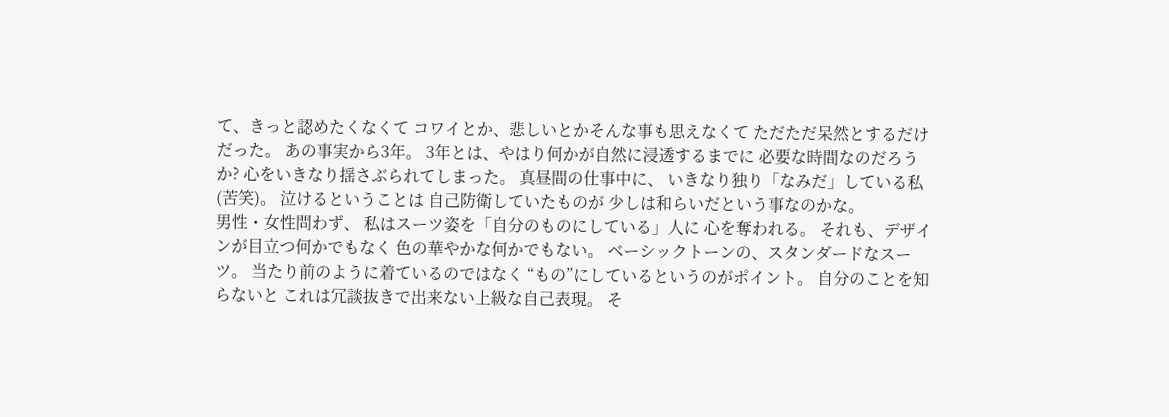て、きっと認めたくなくて コワイとか、悲しいとかそんな事も思えなくて ただただ呆然とするだけだった。 あの事実から3年。 3年とは、やはり何かが自然に浸透するまでに 必要な時間なのだろうか? 心をいきなり揺さぶられてしまった。 真昼間の仕事中に、 いきなり独り「なみだ」している私(苦笑)。 泣けるということは 自己防衛していたものが 少しは和らいだという事なのかな。
男性・女性問わず、 私はスーツ姿を「自分のものにしている」人に 心を奪われる。 それも、デザインが目立つ何かでもなく 色の華やかな何かでもない。 ベーシックトーンの、スタンダードなスーツ。 当たり前のように着ているのではなく “もの”にしているというのがポイント。 自分のことを知らないと これは冗談抜きで出来ない上級な自己表現。 そ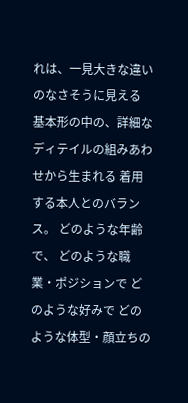れは、一見大きな違いのなさそうに見える 基本形の中の、詳細なディテイルの組みあわせから生まれる 着用する本人とのバランス。 どのような年齢で、 どのような職業・ポジションで どのような好みで どのような体型・顔立ちの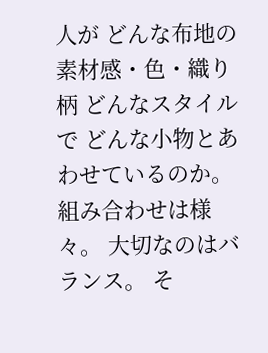人が どんな布地の素材感・色・織り柄 どんなスタイルで どんな小物とあわせているのか。 組み合わせは様々。 大切なのはバランス。 そ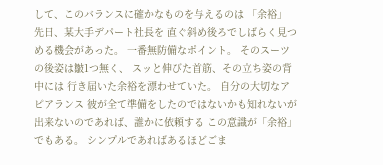して、このバランスに確かなものを与えるのは 「余裕」 先日、某大手デパート社長を 直ぐ斜め後ろでしばらく見つめる機会があった。 一番無防備なポイント。 そのスーツの後姿は皺1つ無く、 スッと伸びた首筋、その立ち姿の背中には 行き届いた余裕を漂わせていた。 自分の大切なアピアランス 彼が全て準備をしたのではないかも知れないが 出来ないのであれば、誰かに依頼する この意識が「余裕」でもある。 シンプルであればあるほどごま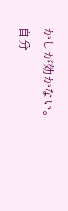かしが効かない。 自分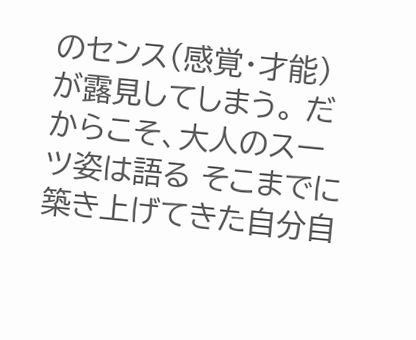のセンス(感覚・才能)が露見してしまう。 だからこそ、大人のスーツ姿は語る そこまでに築き上げてきた自分自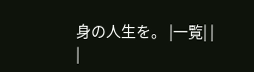身の人生を。 |一覧| |
|